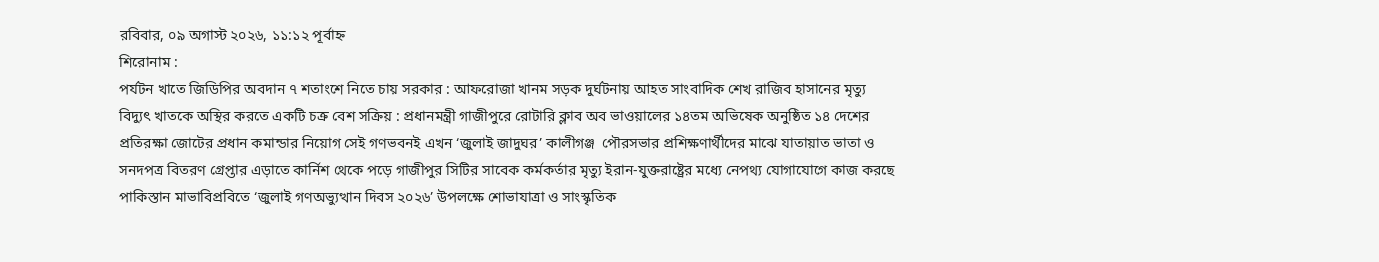রবিবার, ০৯ অগাস্ট ২০২৬, ১১:১২ পূর্বাহ্ন
শিরোনাম :
পর্যটন খাতে জিডিপির অবদান ৭ শতাংশে নিতে চায় সরকার : আফরোজা খানম সড়ক দুর্ঘটনায় আহত সাংবাদিক শেখ রাজিব হাসানের মৃত্যু বিদ্যুৎ খাতকে অস্থির করতে একটি চক্র বেশ সক্রিয় : প্রধানমন্ত্রী গাজীপুরে রোটারি ক্লাব অব ভাওয়ালের ১৪তম অভিষেক অনুষ্ঠিত ১৪ দেশের প্রতিরক্ষা জোটের প্রধান কমান্ডার নিয়োগ সেই গণভবনই এখন ‘জুলাই জাদুঘর’ কালীগঞ্জ  পৌরসভার প্রশিক্ষণার্থীদের মাঝে যাতায়াত ভাতা ও সনদপত্র বিতরণ গ্রেপ্তার এড়াতে কার্নিশ থেকে পড়ে গাজীপুর সিটির সাবেক কর্মকর্তার মৃত্যু ইরান-যুক্তরাষ্ট্রের মধ্যে নেপথ্য যোগাযোগে কাজ করছে পাকিস্তান মাভাবিপ্রবিতে ‘জুলাই গণঅভ্যুত্থান দিবস ২০২৬’ উপলক্ষে শোভাযাত্রা ও সাংস্কৃতিক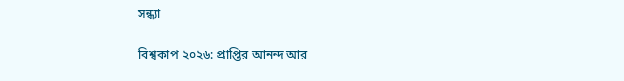সন্ধ্যা

বিশ্বকাপ ২০২৬: প্রাপ্তির আনন্দ আর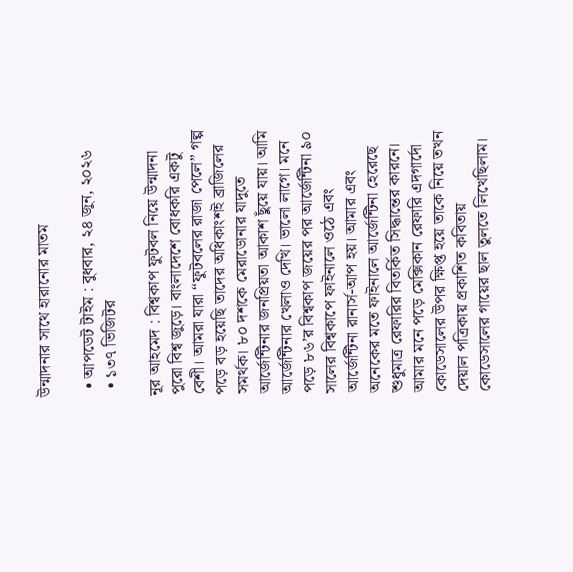উন্মাদনার সাথে হারানোর মাতম

  • আপডেট টাইম : বুধবার, ২৪ জুন, ২০২৬
  • ১৩৭ ভিজিটর

নূর আহমেদ : বিশ্বকাপ ফুটবল নিয়ে উন্মাদনা পুরো বিশ্ব জুড়ে। বাংলাদেশে বোধকরি একটু বেশী। আমরা যারা “ফুটবলের রাজা পেলে” গল্প পড়ে বড় হয়েছি তাদের অধিকাংশই ব্রাজিলের সমর্থক। ৮০ দশকে মেরাডোনার যাদুতে আর্জেন্টিনার জনপ্রিয়তা আকাশ ছুঁয়ে যায়। আমি আর্জেন্টিনার খেলাও দেখি। ভালো লাগে। মনে পড়ে ৮৬’র বিশ্বকাপ জয়ের পর আর্জেন্টিনা ৯০ সালের বিশ্বকাপে ফাইনালে ওঠে এবং আর্জেন্টিনা রানার্স-আপ হয়। আমার এবং অনেকের মতে ফাইনালে আর্জেন্টিনা হেরেছে শুধুমাত্র রেফারির বিতর্কিত সিদ্ধান্তের কারনে। আমার মনে পড়ে মেক্সিকান রেফারি এদগার্দো কোডেসালের উপর ক্ষিপ্ত হয়ে তাকে নিয়ে তখন দেয়াল পত্রিকায় প্রকাশিত কবিতায় কোডেসালের গায়ের ছাল তুলতে লিখেছিলাম।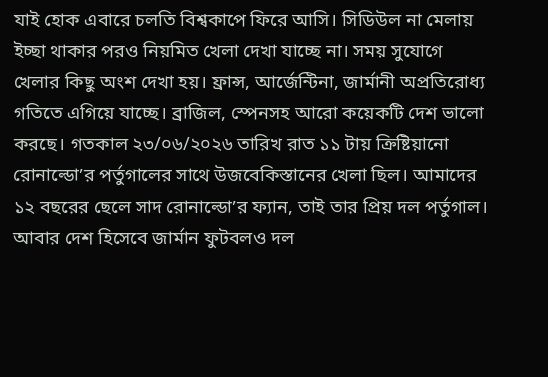যাই হোক এবারে চলতি বিশ্বকাপে ফিরে আসি। সিডিউল না মেলায় ইচ্ছা থাকার পরও নিয়মিত খেলা দেখা যাচ্ছে না। সময় সুযোগে খেলার কিছু অংশ দেখা হয়। ফ্রান্স, আর্জেন্টিনা, জার্মানী অপ্রতিরোধ্য গতিতে এগিয়ে যাচ্ছে। ব্রাজিল, স্পেনসহ আরো কয়েকটি দেশ ভালো করছে। গতকাল ২৩/০৬/২০২৬ তারিখ রাত ১১ টায় ক্রিষ্টিয়ানো রোনাল্ডো’র পর্তুগালের সাথে উজবেকিস্তানের খেলা ছিল। আমাদের ১২ বছরের ছেলে সাদ রোনাল্ডো’র ফ্যান, তাই তার প্রিয় দল পর্তুগাল। আবার দেশ হিসেবে জার্মান ফুটবলও দল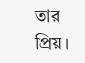তার প্রিয়।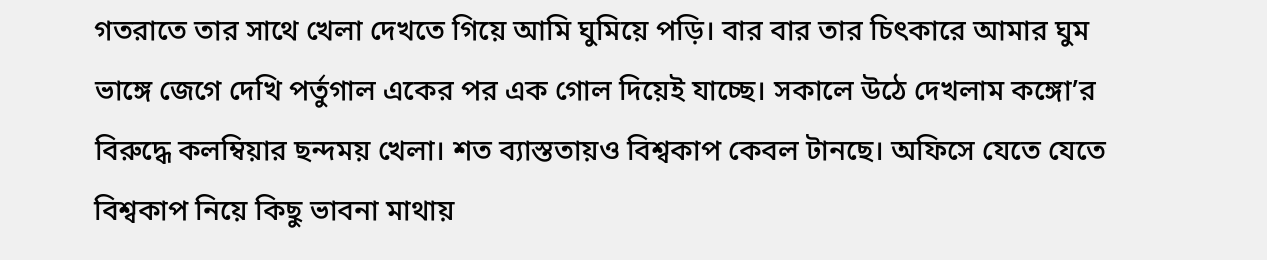গতরাতে তার সাথে খেলা দেখতে গিয়ে আমি ঘুমিয়ে পড়ি। বার বার তার চিৎকারে আমার ঘুম ভাঙ্গে জেগে দেখি পর্তুগাল একের পর এক গোল দিয়েই যাচ্ছে। সকালে উঠে দেখলাম কঙ্গো’র বিরুদ্ধে কলম্বিয়ার ছন্দময় খেলা। শত ব্যাস্ততায়ও বিশ্বকাপ কেবল টানছে। অফিসে যেতে যেতে বিশ্বকাপ নিয়ে কিছু ভাবনা মাথায়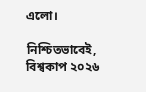এলো।

নিশ্চিতভাবেই, বিশ্বকাপ ২০২৬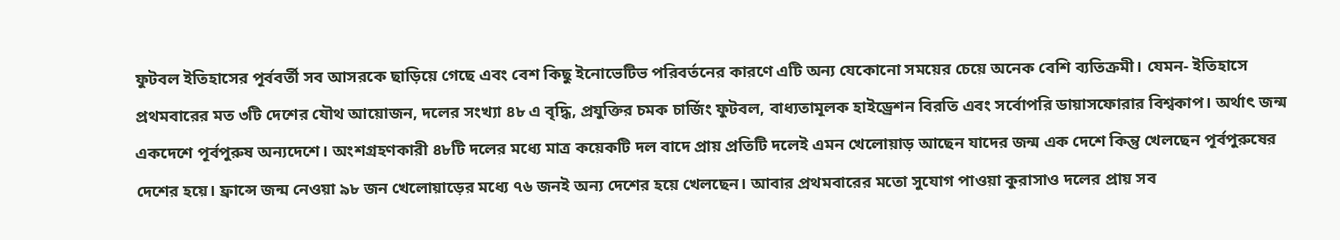ফুটবল ইতিহাসের পূর্ববর্তী সব আসরকে ছাড়িয়ে গেছে এবং বেশ কিছু ইনোভেটিভ পরিবর্তনের কারণে এটি অন্য যেকোনো সময়ের চেয়ে অনেক বেশি ব্যতিক্রমী। যেমন- ইতিহাসে প্রথমবারের মত ৩টি দেশের যৌথ আয়োজন, দলের সংখ্যা ৪৮ এ বৃদ্ধি, প্রযুক্তির চমক চার্জিং ফুটবল, বাধ্যতামূলক হাইড্রেশন বিরতি এবং সর্বোপরি ডায়াসফোরার বিশ্বকাপ। অর্থাৎ জন্ম একদেশে পূর্বপুরুষ অন্যদেশে। অংশগ্রহণকারী ৪৮টি দলের মধ্যে মাত্র কয়েকটি দল বাদে প্রায় প্রতিটি দলেই এমন খেলোয়াড় আছেন যাদের জন্ম এক দেশে কিন্তু খেলছেন পূর্বপুরুষের দেশের হয়ে। ফ্রান্সে জন্ম নেওয়া ৯৮ জন খেলোয়াড়ের মধ্যে ৭৬ জনই অন্য দেশের হয়ে খেলছেন। আবার প্রথমবারের মতো সুযোগ পাওয়া কুরাসাও দলের প্রায় সব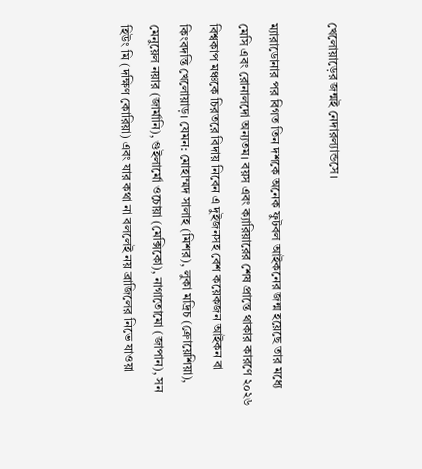খেলোয়াড়ের জন্মই নেদারল্যান্ডসে।

ম্যারাডোনার পর বিগত তিন দশকে অনেক ফুটবল আইকনের জন্ম হয়েছে তার মধ্যে মেসি এবং রোনালদো অন্যতম। বয়স এবং ক্যারিয়ারের শেষ প্রান্তে থাকার কারণে ২০২৬ বিশ্বকাপ মঞ্চকে চিরতরে বিদায় নিবেন এ দুইজনসহ বেশ কয়েকজন আইকন বা কিংবদন্তি খেলোয়াড়। যেমন: মোহাম্মদ সালাহ (মিশর), লুকা মদ্রিচ (ক্রোয়েশিয়া), মেনুয়েল নয়ার (জার্মানি), গুইলার্মো ওচোয়া (মেক্সিকো), নাগাতোমো (জাপান), সন হিউং মি (দক্ষিণ কোরিয়া) এবং যার কথা না বললেই নয় ব্রাজিলের নিভে যাওয়া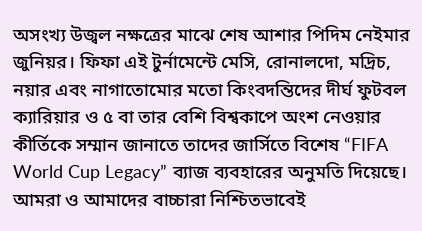অসংখ্য উজ্বল নক্ষত্রের মাঝে শেষ আশার পিদিম নেইমার জুনিয়র। ফিফা এই টুর্নামেন্টে মেসি, রোনালদো, মদ্রিচ, নয়ার এবং নাগাতোমোর মতো কিংবদন্তিদের দীর্ঘ ফুটবল ক্যারিয়ার ও ৫ বা তার বেশি বিশ্বকাপে অংশ নেওয়ার কীর্তিকে সম্মান জানাতে তাদের জার্সিতে বিশেষ “FIFA World Cup Legacy” ব্যাজ ব্যবহারের অনুমতি দিয়েছে। আমরা ও আমাদের বাচ্চারা নিশ্চিতভাবেই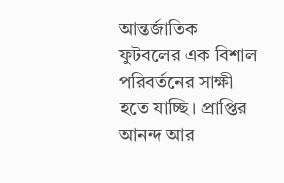আন্তর্জাতিক ফুটবলের এক বিশাল পরিবর্তনের সাক্ষী হতে যাচ্ছি। প্রাপ্তির আনন্দ আর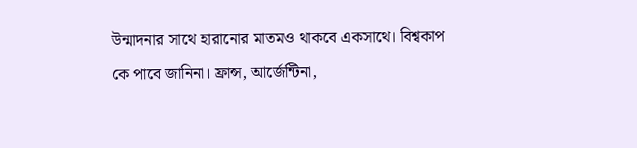উন্মাদনার সাথে হারানোর মাতমও থাকবে একসাথে। বিশ্বকাপ কে পাবে জানিনা। ফ্রান্স, আর্জেন্টিনা,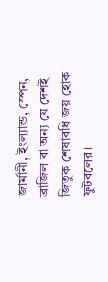জার্মানী, ইংল্যান্ড, স্পেন, ব্রাজিল বা অন্য যে দেশই জিতুক শেষাবধি জয় হোক ফুটবলের।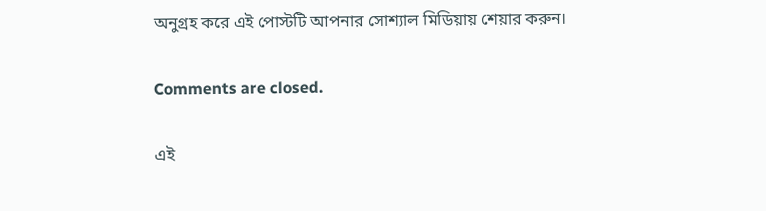অনুগ্রহ করে এই পোস্টটি আপনার সোশ্যাল মিডিয়ায় শেয়ার করুন।

Comments are closed.

এই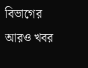বিভাগের আরও খবর